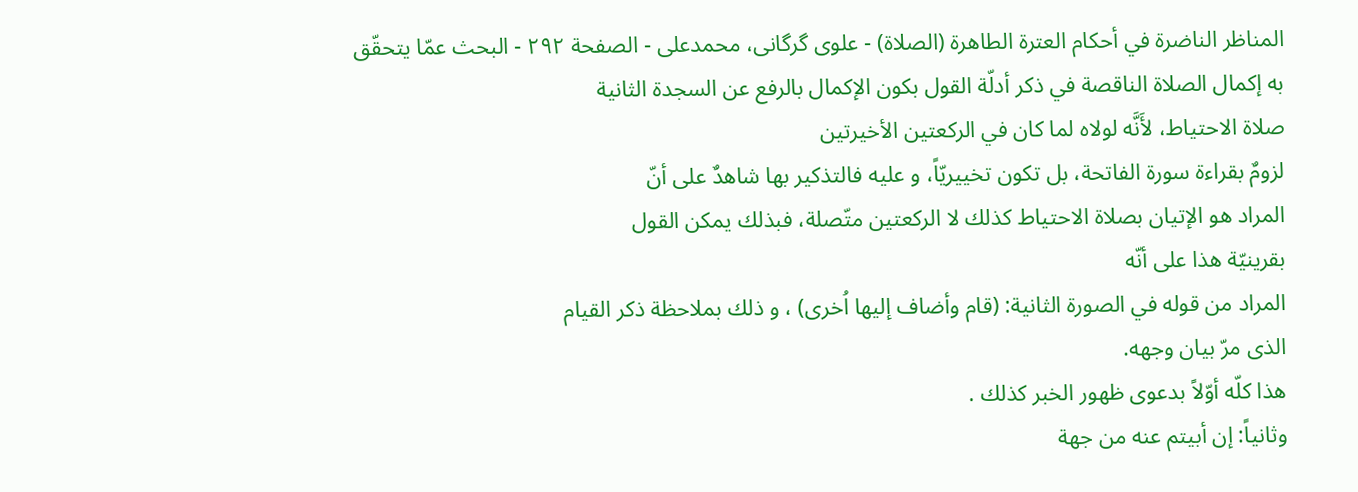المناظر الناضرة في أحکام العترة الطاهرة (الصلاة) - علوی گرگانی، محمدعلی - الصفحة ٢٩٢ - البحث عمّا يتحقّق به إكمال الصلاة الناقصة في ذكر أدلّة القول بكون الإكمال بالرفع عن السجدة الثانية
صلاة الاحتياط، لأَنَّه لولاه لما كان في الركعتين الأخيرتين
لزومٌ بقراءة سورة الفاتحة، بل تكون تخييريّاً، و عليه فالتذكير بها شاهدٌ على أنّ
المراد هو الإتيان بصلاة الاحتياط كذلك لا الركعتين متّصلة، فبذلك يمكن القول
بقرينيّة هذا على أنّه
المراد من قوله في الصورة الثانية: (قام وأضاف إليها اُخرى) ، و ذلك بملاحظة ذكر القيام
الذى مرّ بيان وجهه.
هذا كلّه أوّلاً بدعوى ظهور الخبر كذلك .
وثانياً: إن أبيتم عنه من جهة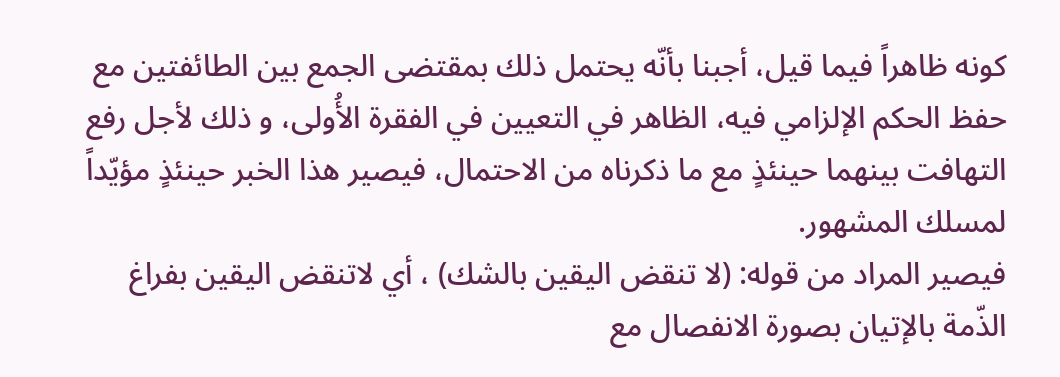كونه ظاهراً فيما قيل، أجبنا بأنّه يحتمل ذلك بمقتضى الجمع بين الطائفتين مع حفظ الحكم الإلزامي فيه، الظاهر في التعيين في الفقرة الأُولى، و ذلك لأجل رفع التهافت بينهما حينئذٍ مع ما ذكرناه من الاحتمال، فيصير هذا الخبر حينئذٍ مؤيّداً لمسلك المشهور.
فيصير المراد من قوله: (لا تنقض اليقين بالشك) ، أي لاتنقض اليقين بفراغ الذّمة بالإتيان بصورة الانفصال مع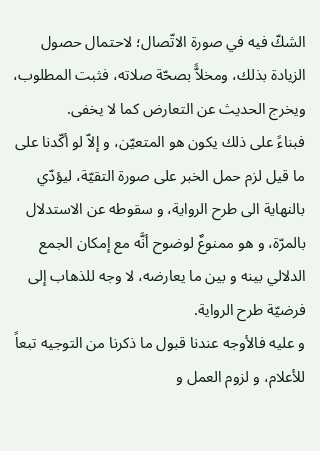الشكّ فيه في صورة الاتّصال؛ لاحتمال حصول الزيادة بذلك، ومخلاًّ بصحّة صلاته، فثبت المطلوب، ويخرج الحديث عن التعارض كما لا يخفى.
فبناءً على ذلك يكون هو المتعيّن، و إلاّ لو أكّدنا على ما قيل لزم حمل الخبر على صورة التقيّة، ليؤدّي بالنهاية الى طرح الرواية، و سقوطه عن الاستدلال بالمرّة، و هو ممنوعٌ لوضوح أنَّه مع إمكان الجمع الدلالي بينه و بين ما يعارضه، لا وجه للذهاب إلى فرضيّة طرح الرواية.
و عليه فالأوجه عندنا قبول ما ذكرنا من التوجيه تبعاً للأعلام، و لزوم العمل و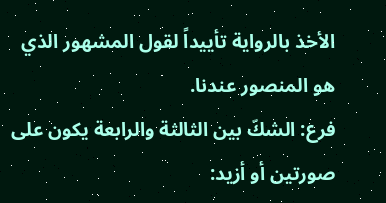الأخذ بالرواية تأييداً لقول المشهور الذي هو المنصور عندنا.
فرع: الشكّ بين الثالثة والرابعة يكون على صورتين أو أزيد: